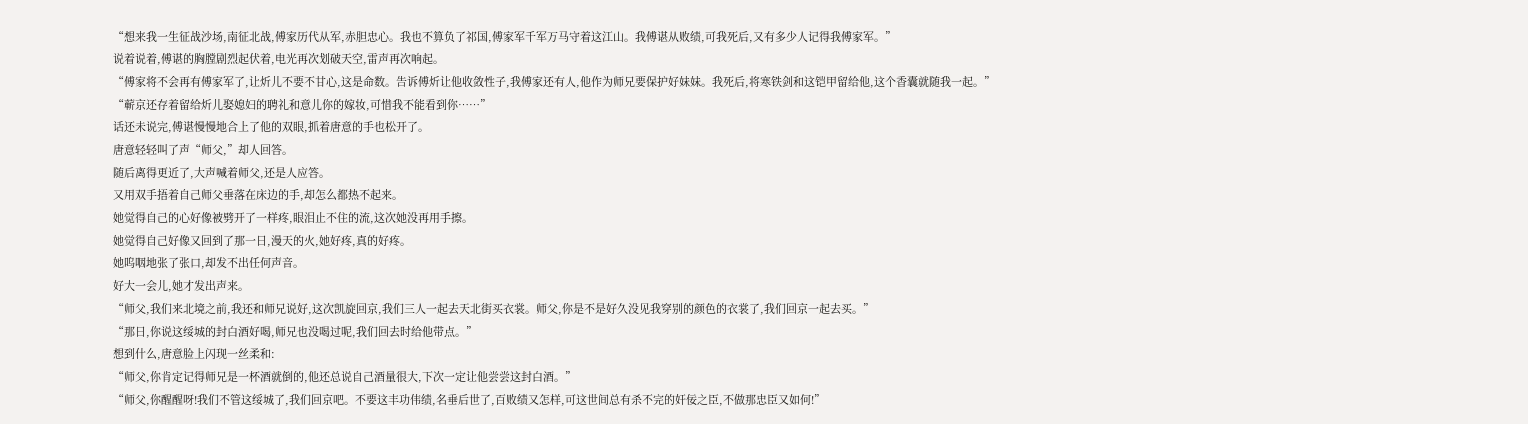“想来我一生征战沙场,南征北战,傅家历代从军,赤胆忠心。我也不算负了祁国,傅家军千军万马守着这江山。我傅谌从败绩,可我死后,又有多少人记得我傅家军。”
说着说着,傅谌的胸膛剧烈起伏着,电光再次划破天空,雷声再次响起。
“傅家将不会再有傅家军了,让炘儿不要不甘心,这是命数。告诉傅炘让他收敛性子,我傅家还有人,他作为师兄要保护好妹妹。我死后,将寒铁剑和这铠甲留给他,这个香囊就随我一起。”
“蕲京还存着留给炘儿娶媳妇的聘礼和意儿你的嫁妆,可惜我不能看到你……”
话还未说完,傅谌慢慢地合上了他的双眼,抓着唐意的手也松开了。
唐意轻轻叫了声“师父,”却人回答。
随后离得更近了,大声喊着师父,还是人应答。
又用双手捂着自己师父垂落在床边的手,却怎么都热不起来。
她觉得自己的心好像被劈开了一样疼,眼泪止不住的流,这次她没再用手擦。
她觉得自己好像又回到了那一日,漫天的火,她好疼,真的好疼。
她呜咽地张了张口,却发不出任何声音。
好大一会儿,她才发出声来。
“师父,我们来北境之前,我还和师兄说好,这次凯旋回京,我们三人一起去天北街买衣裳。师父,你是不是好久没见我穿别的颜色的衣裳了,我们回京一起去买。”
“那日,你说这绥城的封白酒好喝,师兄也没喝过呢,我们回去时给他带点。”
想到什么,唐意脸上闪现一丝柔和:
“师父,你肯定记得师兄是一杯酒就倒的,他还总说自己酒量很大,下次一定让他尝尝这封白酒。”
“师父,你醒醒呀!我们不管这绥城了,我们回京吧。不要这丰功伟绩,名垂后世了,百败绩又怎样,可这世间总有杀不完的奸佞之臣,不做那忠臣又如何!”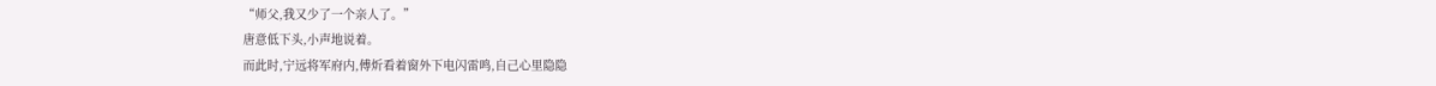“师父,我又少了一个亲人了。”
唐意低下头,小声地说着。
而此时,宁远将军府内,傅炘看着窗外下电闪雷鸣,自己心里隐隐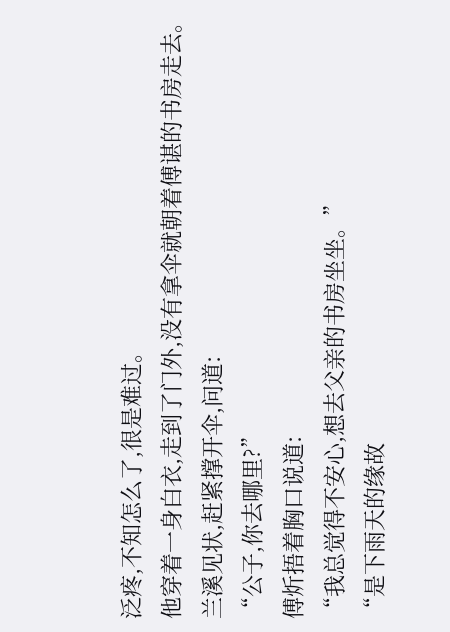泛疼,不知怎么了,很是难过。
他穿着一身白衣,走到了门外,没有拿伞就朝着傅谌的书房走去。
兰溪见状,赶紧撑开伞,问道:
“公子,你去哪里?”
傅炘捂着胸口说道:
“我总觉得不安心,想去父亲的书房坐坐。”
“是下雨天的缘故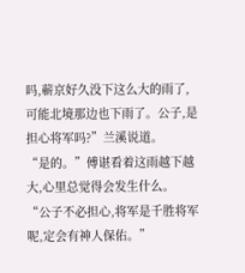吗,蕲京好久没下这么大的雨了,可能北境那边也下雨了。公子,是担心将军吗?”兰溪说道。
“是的。”傅谌看着这雨越下越大,心里总觉得会发生什么。
“公子不必担心,将军是千胜将军呢,定会有神人保佑。”